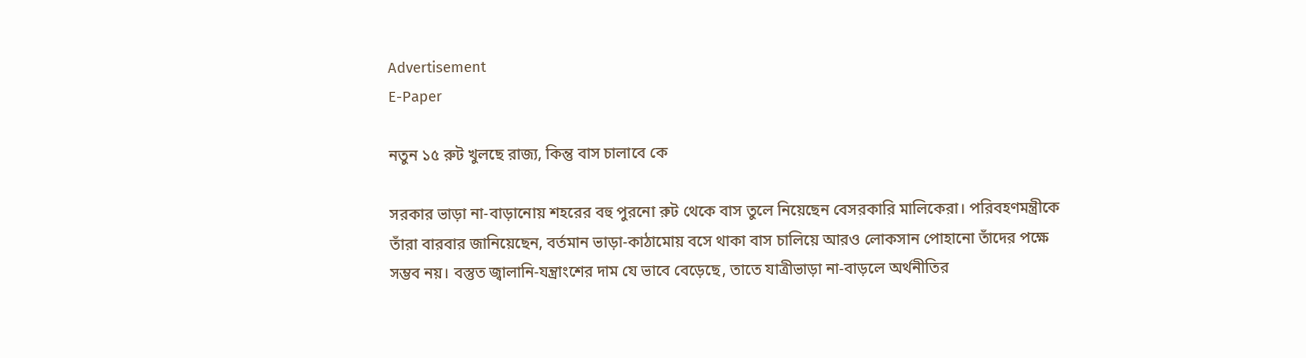Advertisement
E-Paper

নতুন ১৫ রুট খুলছে রাজ্য, কিন্তু বাস চালাবে কে

সরকার ভাড়া না-বাড়ানোয় শহরের বহু পুরনো রুট থেকে বাস তুলে নিয়েছেন বেসরকারি মালিকেরা। পরিবহণমন্ত্রীকে তাঁরা বারবার জানিয়েছেন, বর্তমান ভাড়া-কাঠামোয় বসে থাকা বাস চালিয়ে আরও লোকসান পোহানো তাঁদের পক্ষে সম্ভব নয়। বস্তুত জ্বালানি-যন্ত্রাংশের দাম যে ভাবে বেড়েছে, তাতে যাত্রীভাড়া না-বাড়লে অর্থনীতির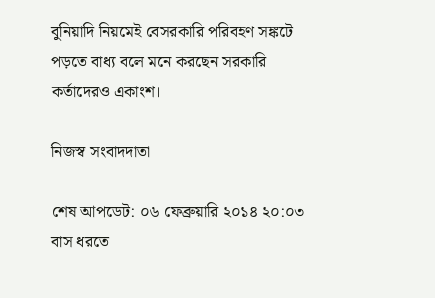বুনিয়াদি নিয়মেই বেসরকারি পরিবহণ সঙ্কটে পড়তে বাধ্য বলে মনে করছেন সরকারি কর্তাদেরও একাংশ।

নিজস্ব সংবাদদাতা

শেষ আপডেট: ০৬ ফেব্রুয়ারি ২০১৪ ২০:০৩
বাস ধরতে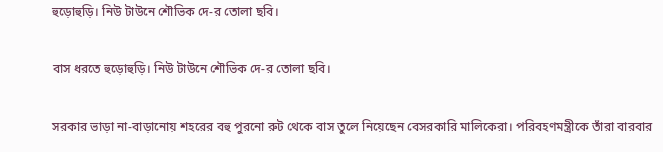হুড়োহুড়ি। নিউ টাউনে শৌভিক দে-র তোলা ছবি।

বাস ধরতে হুড়োহুড়ি। নিউ টাউনে শৌভিক দে-র তোলা ছবি।

সরকার ভাড়া না-বাড়ানোয় শহরের বহু পুরনো রুট থেকে বাস তুলে নিয়েছেন বেসরকারি মালিকেরা। পরিবহণমন্ত্রীকে তাঁরা বারবার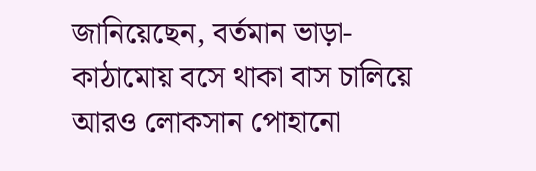জানিয়েছেন, বর্তমান ভাড়া-কাঠামোয় বসে থাকা বাস চালিয়ে আরও লোকসান পোহানো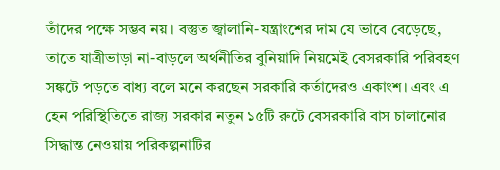তাঁদের পক্ষে সম্ভব নয়। বস্তুত জ্বালানি-যন্ত্রাংশের দাম যে ভাবে বেড়েছে, তাতে যাত্রীভাড়া না-বাড়লে অর্থনীতির বুনিয়াদি নিয়মেই বেসরকারি পরিবহণ সঙ্কটে পড়তে বাধ্য বলে মনে করছেন সরকারি কর্তাদেরও একাংশ। এবং এ হেন পরিস্থিতিতে রাজ্য সরকার নতুন ১৫টি রুটে বেসরকারি বাস চালানোর সিদ্ধান্ত নেওয়ায় পরিকল্পনাটির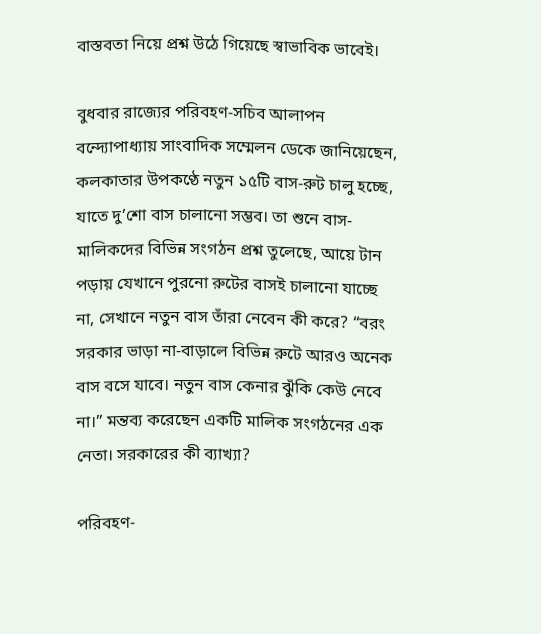বাস্তবতা নিয়ে প্রশ্ন উঠে গিয়েছে স্বাভাবিক ভাবেই।

বুধবার রাজ্যের পরিবহণ-সচিব আলাপন বন্দ্যোপাধ্যায় সাংবাদিক সম্মেলন ডেকে জানিয়েছেন, কলকাতার উপকণ্ঠে নতুন ১৫টি বাস-রুট চালু হচ্ছে, যাতে দু’শো বাস চালানো সম্ভব। তা শুনে বাস-মালিকদের বিভিন্ন সংগঠন প্রশ্ন তুলেছে, আয়ে টান পড়ায় যেখানে পুরনো রুটের বাসই চালানো যাচ্ছে না, সেখানে নতুন বাস তাঁরা নেবেন কী করে? “বরং সরকার ভাড়া না-বাড়ালে বিভিন্ন রুটে আরও অনেক বাস বসে যাবে। নতুন বাস কেনার ঝুঁকি কেউ নেবে না।” মন্তব্য করেছেন একটি মালিক সংগঠনের এক নেতা। সরকারের কী ব্যাখ্যা?

পরিবহণ-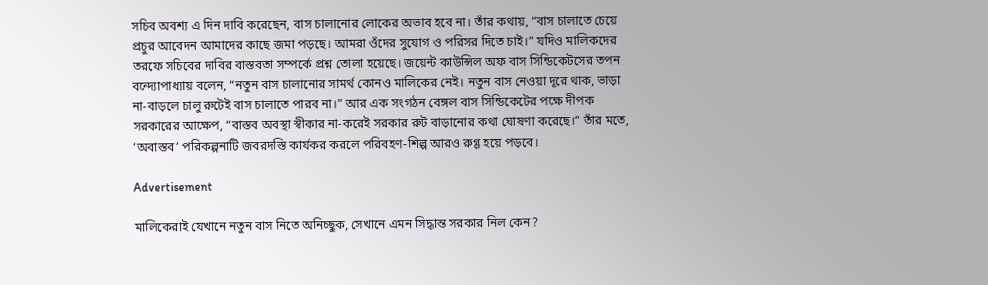সচিব অবশ্য এ দিন দাবি করেছেন, বাস চালানোর লোকের অভাব হবে না। তাঁর কথায়, “বাস চালাতে চেয়ে প্রচুর আবেদন আমাদের কাছে জমা পড়ছে। আমরা ওঁদের সুযোগ ও পরিসর দিতে চাই।” যদিও মালিকদের তরফে সচিবের দাবির বাস্তবতা সম্পর্কে প্রশ্ন তোলা হয়েছে। জয়েন্ট কাউন্সিল অফ বাস সিন্ডিকেটসের তপন বন্দ্যোপাধ্যায় বলেন, “নতুন বাস চালানোর সামর্থ কোনও মালিকের নেই। নতুন বাস নেওয়া দূরে থাক, ভাড়া না-বাড়লে চালু রুটেই বাস চালাতে পারব না।” আর এক সংগঠন বেঙ্গল বাস সিন্ডিকেটের পক্ষে দীপক সরকারের আক্ষেপ, “বাস্তব অবস্থা স্বীকার না-করেই সরকার রুট বাড়ানোর কথা ঘোষণা করেছে।” তাঁর মতে, ‘অবাস্তব’ পরিকল্পনাটি জবরদস্তি কার্যকর করলে পরিবহণ-শিল্প আরও রুগ্ণ হয়ে পড়বে।

Advertisement

মালিকেরাই যেখানে নতুন বাস নিতে অনিচ্ছুক, সেখানে এমন সিদ্ধান্ত সরকার নিল কেন?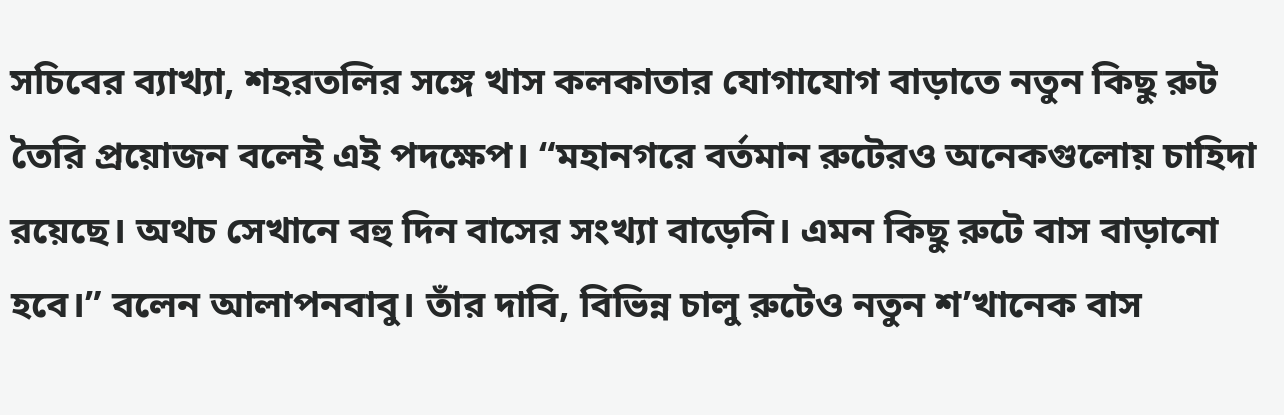সচিবের ব্যাখ্যা, শহরতলির সঙ্গে খাস কলকাতার যোগাযোগ বাড়াতে নতুন কিছু রুট তৈরি প্রয়োজন বলেই এই পদক্ষেপ। “মহানগরে বর্তমান রুটেরও অনেকগুলোয় চাহিদা রয়েছে। অথচ সেখানে বহু দিন বাসের সংখ্যা বাড়েনি। এমন কিছু রুটে বাস বাড়ানো হবে।” বলেন আলাপনবাবু। তাঁর দাবি, বিভিন্ন চালু রুটেও নতুন শ’খানেক বাস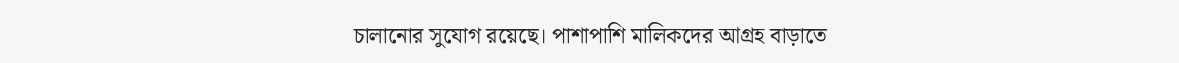চালানোর সুযোগ রয়েছে। পাশাপাশি মালিকদের আগ্রহ বাড়াতে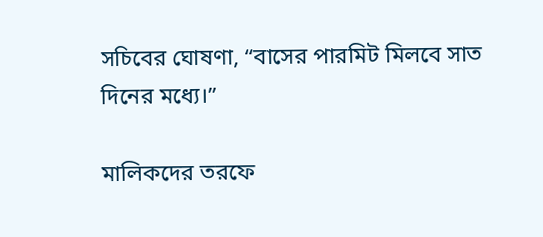সচিবের ঘোষণা, “বাসের পারমিট মিলবে সাত দিনের মধ্যে।”

মালিকদের তরফে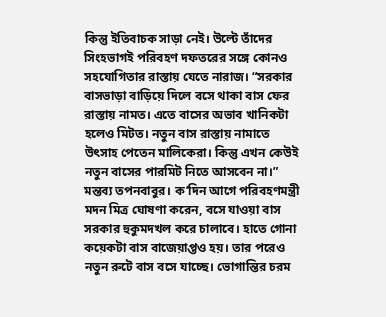কিন্তু ইতিবাচক সাড়া নেই। উল্টে তাঁদের সিংহভাগই পরিবহণ দফতরের সঙ্গে কোনও সহযোগিতার রাস্তায় যেতে নারাজ। “সরকার বাসভাড়া বাড়িয়ে দিলে বসে থাকা বাস ফের রাস্তায় নামত। এতে বাসের অভাব খানিকটা হলেও মিটত। নতুন বাস রাস্তায় নামাতে উৎসাহ পেতেন মালিকেরা। কিন্তু এখন কেউই নতুন বাসের পারমিট নিতে আসবেন না।” মন্তব্য তপনবাবুর। ক’দিন আগে পরিবহণমন্ত্রী মদন মিত্র ঘোষণা করেন, বসে যাওয়া বাস সরকার হুকুমদখল করে চালাবে। হাতে গোনা কয়েকটা বাস বাজেয়াপ্তও হয়। তার পরেও নতুন রুটে বাস বসে যাচ্ছে। ভোগান্তির চরম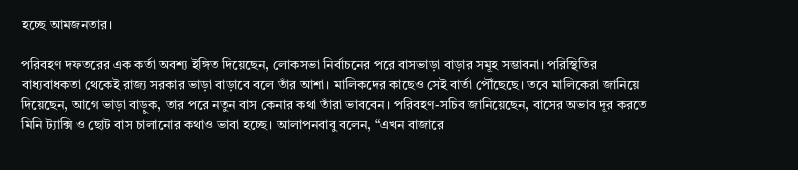হচ্ছে আমজনতার।

পরিবহণ দফতরের এক কর্তা অবশ্য ইঙ্গিত দিয়েছেন, লোকসভা নির্বাচনের পরে বাসভাড়া বাড়ার সমূহ সম্ভাবনা। পরিস্থিতির বাধ্যবাধকতা থেকেই রাজ্য সরকার ভাড়া বাড়াবে বলে তাঁর আশা। মালিকদের কাছেও সেই বার্তা পৌঁছেছে। তবে মালিকেরা জানিয়ে দিয়েছেন, আগে ভাড়া বাড়ুক, তার পরে নতুন বাস কেনার কথা তাঁরা ভাববেন। পরিবহণ-সচিব জানিয়েছেন, বাসের অভাব দূর করতে মিনি ট্যাক্সি ও ছোট বাস চালানোর কথাও ভাবা হচ্ছে। আলাপনবাবু বলেন, “এখন বাজারে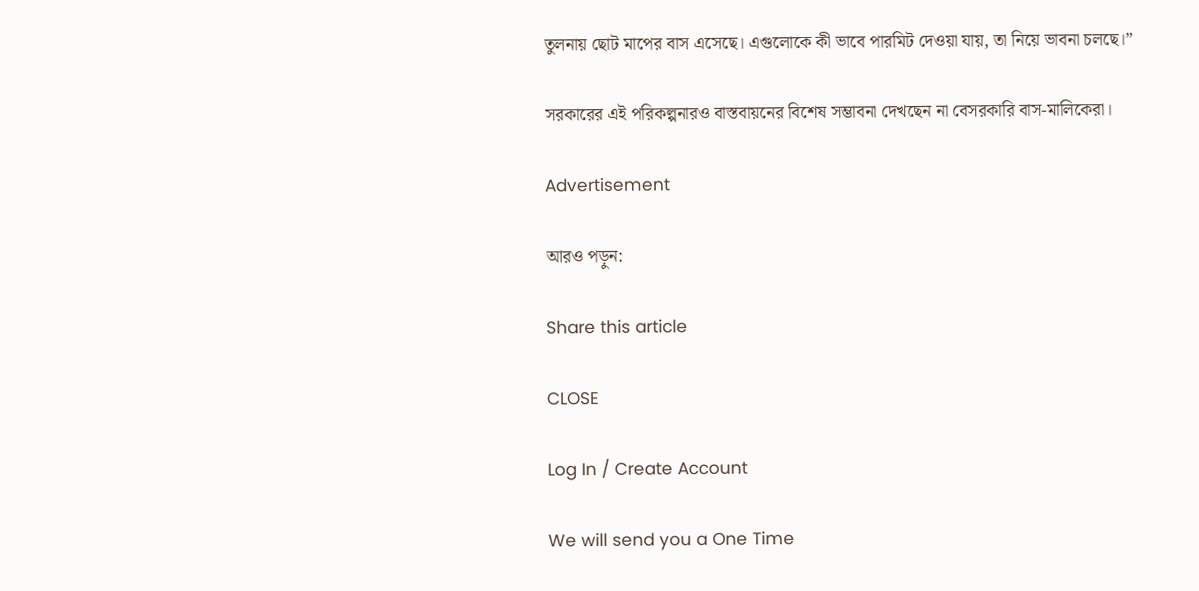তুলনায় ছোট মাপের বাস এসেছে। এগুলোকে কী ভাবে পারমিট দেওয়া যায়, তা নিয়ে ভাবনা চলছে।”

সরকারের এই পরিকল্পনারও বাস্তবায়নের বিশেষ সম্ভাবনা দেখছেন না বেসরকারি বাস-মালিকেরা।

Advertisement

আরও পড়ুন:

Share this article

CLOSE

Log In / Create Account

We will send you a One Time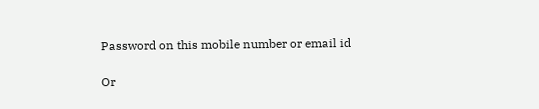Password on this mobile number or email id

Or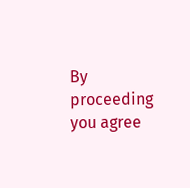By proceeding you agree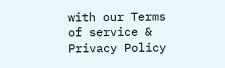with our Terms of service & Privacy Policy